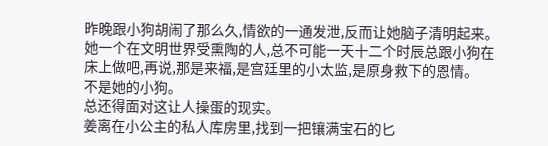昨晚跟小狗胡闹了那么久,情欲的一通发泄,反而让她脑子清明起来。
她一个在文明世界受熏陶的人,总不可能一天十二个时辰总跟小狗在床上做吧,再说,那是来福,是宫廷里的小太监,是原身救下的恩情。
不是她的小狗。
总还得面对这让人操蛋的现实。
姜离在小公主的私人库房里,找到一把镶满宝石的匕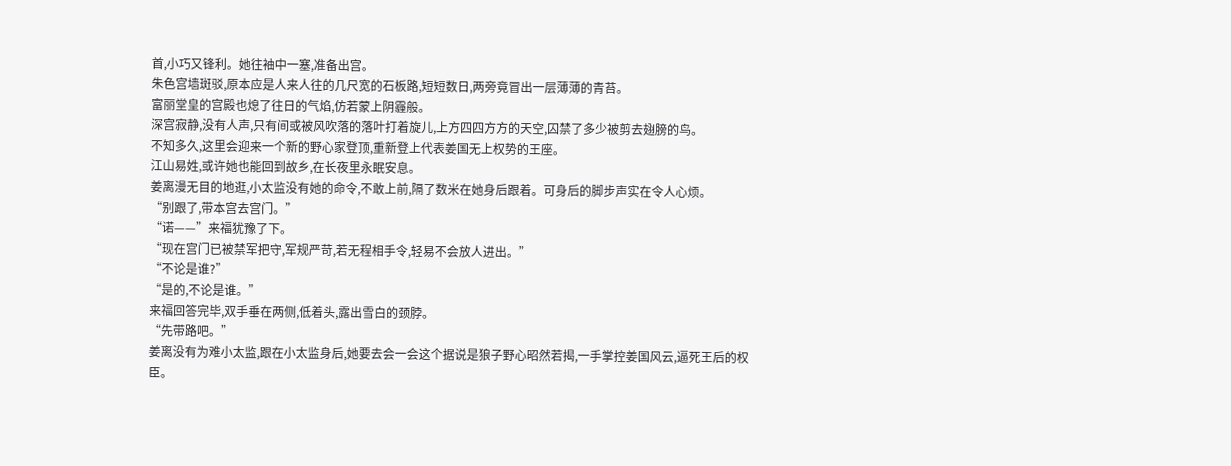首,小巧又锋利。她往袖中一塞,准备出宫。
朱色宫墙斑驳,原本应是人来人往的几尺宽的石板路,短短数日,两旁竟冒出一层薄薄的青苔。
富丽堂皇的宫殿也熄了往日的气焰,仿若蒙上阴霾般。
深宫寂静,没有人声,只有间或被风吹落的落叶打着旋儿,上方四四方方的天空,囚禁了多少被剪去翅膀的鸟。
不知多久,这里会迎来一个新的野心家登顶,重新登上代表姜国无上权势的王座。
江山易姓,或许她也能回到故乡,在长夜里永眠安息。
姜离漫无目的地逛,小太监没有她的命令,不敢上前,隔了数米在她身后跟着。可身后的脚步声实在令人心烦。
“别跟了,带本宫去宫门。”
“诺——”来福犹豫了下。
“现在宫门已被禁军把守,军规严苛,若无程相手令,轻易不会放人进出。”
“不论是谁?”
“是的,不论是谁。”
来福回答完毕,双手垂在两侧,低着头,露出雪白的颈脖。
“先带路吧。”
姜离没有为难小太监,跟在小太监身后,她要去会一会这个据说是狼子野心昭然若揭,一手掌控姜国风云,逼死王后的权臣。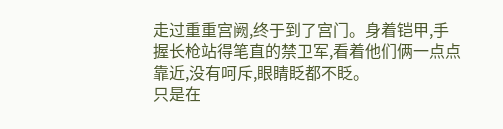走过重重宫阙,终于到了宫门。身着铠甲,手握长枪站得笔直的禁卫军,看着他们俩一点点靠近,没有呵斥,眼睛眨都不眨。
只是在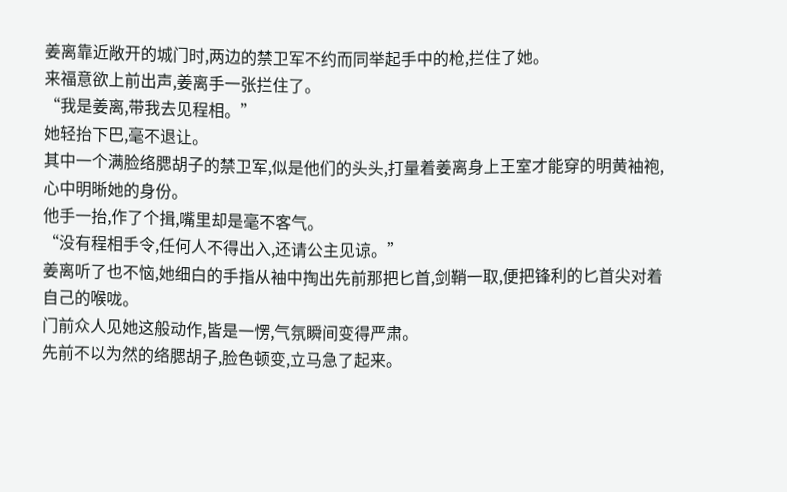姜离靠近敞开的城门时,两边的禁卫军不约而同举起手中的枪,拦住了她。
来福意欲上前出声,姜离手一张拦住了。
“我是姜离,带我去见程相。”
她轻抬下巴,毫不退让。
其中一个满脸络腮胡子的禁卫军,似是他们的头头,打量着姜离身上王室才能穿的明黄袖袍,心中明晰她的身份。
他手一抬,作了个揖,嘴里却是毫不客气。
“没有程相手令,任何人不得出入,还请公主见谅。”
姜离听了也不恼,她细白的手指从袖中掏出先前那把匕首,剑鞘一取,便把锋利的匕首尖对着自己的喉咙。
门前众人见她这般动作,皆是一愣,气氛瞬间变得严肃。
先前不以为然的络腮胡子,脸色顿变,立马急了起来。